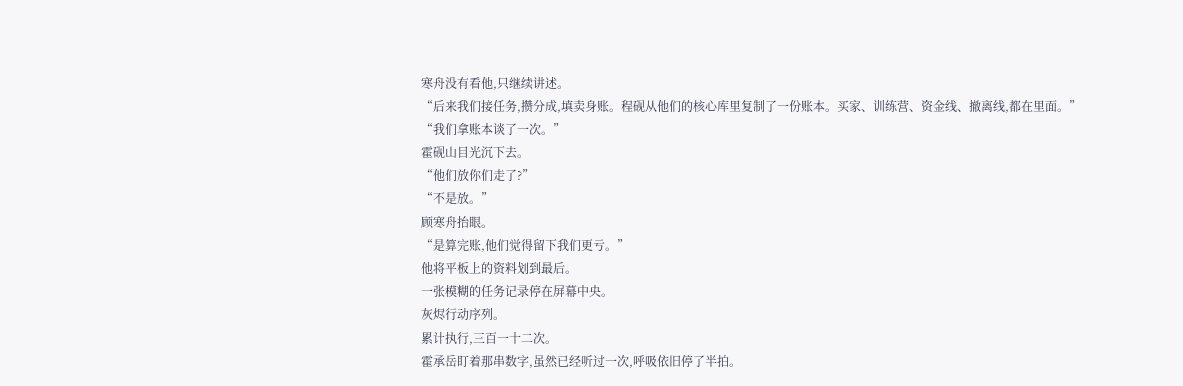寒舟没有看他,只继续讲述。
“后来我们接任务,攒分成,填卖身账。程砚从他们的核心库里复制了一份账本。买家、训练营、资金线、撤离线,都在里面。”
“我们拿账本谈了一次。”
霍砚山目光沉下去。
“他们放你们走了?”
“不是放。”
顾寒舟抬眼。
“是算完账,他们觉得留下我们更亏。”
他将平板上的资料划到最后。
一张模糊的任务记录停在屏幕中央。
灰烬行动序列。
累计执行,三百一十二次。
霍承岳盯着那串数字,虽然已经听过一次,呼吸依旧停了半拍。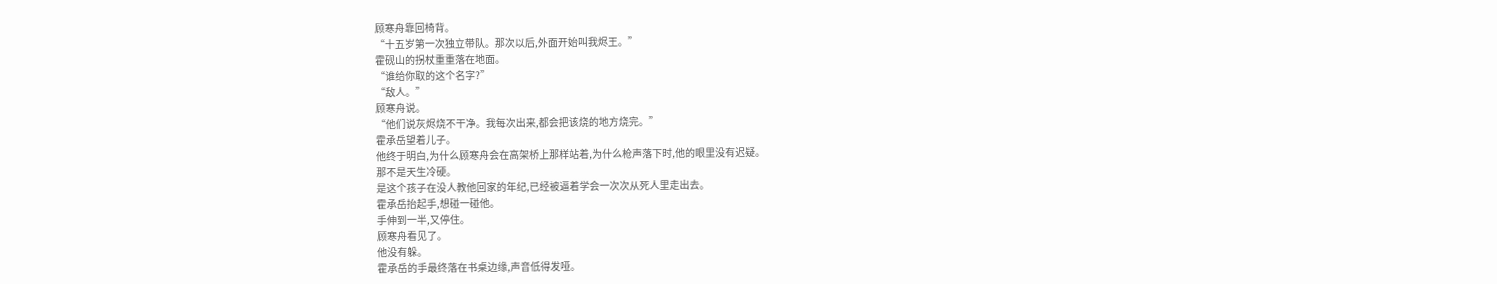顾寒舟靠回椅背。
“十五岁第一次独立带队。那次以后,外面开始叫我烬王。”
霍砚山的拐杖重重落在地面。
“谁给你取的这个名字?”
“敌人。”
顾寒舟说。
“他们说灰烬烧不干净。我每次出来,都会把该烧的地方烧完。”
霍承岳望着儿子。
他终于明白,为什么顾寒舟会在高架桥上那样站着,为什么枪声落下时,他的眼里没有迟疑。
那不是天生冷硬。
是这个孩子在没人教他回家的年纪,已经被逼着学会一次次从死人里走出去。
霍承岳抬起手,想碰一碰他。
手伸到一半,又停住。
顾寒舟看见了。
他没有躲。
霍承岳的手最终落在书桌边缘,声音低得发哑。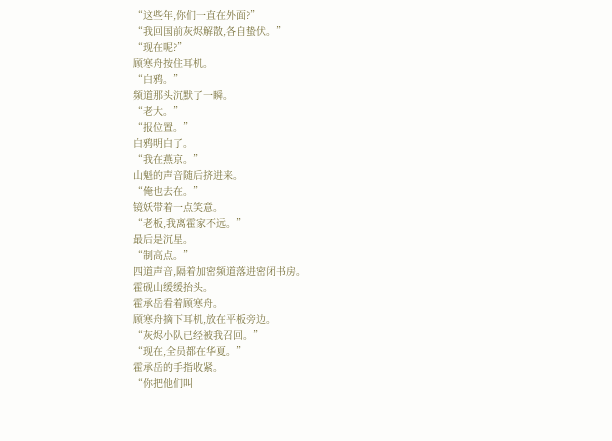“这些年,你们一直在外面?”
“我回国前灰烬解散,各自蛰伏。”
“现在呢?”
顾寒舟按住耳机。
“白鸦。”
频道那头沉默了一瞬。
“老大。”
“报位置。”
白鸦明白了。
“我在燕京。”
山魁的声音随后挤进来。
“俺也去在。”
镜妖带着一点笑意。
“老板,我离霍家不远。”
最后是沉星。
“制高点。”
四道声音,隔着加密频道落进密闭书房。
霍砚山缓缓抬头。
霍承岳看着顾寒舟。
顾寒舟摘下耳机,放在平板旁边。
“灰烬小队已经被我召回。”
“现在,全员都在华夏。”
霍承岳的手指收紧。
“你把他们叫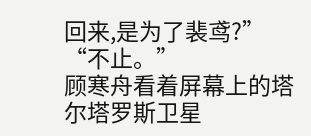回来,是为了裴鸢?”
“不止。”
顾寒舟看着屏幕上的塔尔塔罗斯卫星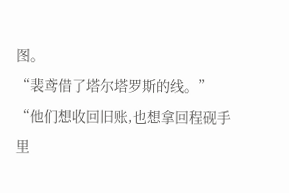图。
“裴鸢借了塔尔塔罗斯的线。”
“他们想收回旧账,也想拿回程砚手里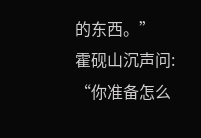的东西。”
霍砚山沉声问:
“你准备怎么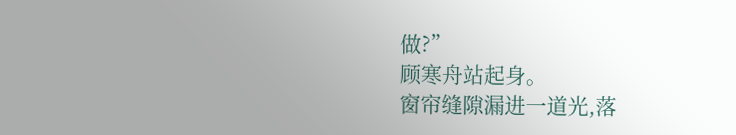做?”
顾寒舟站起身。
窗帘缝隙漏进一道光,落